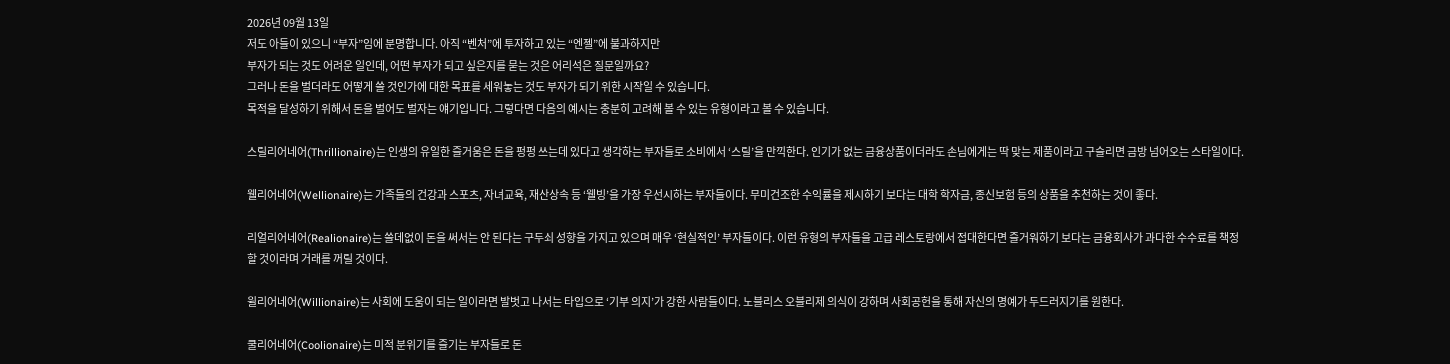2026년 09월 13일
저도 아들이 있으니 “부자”임에 분명합니다. 아직 “벤처”에 투자하고 있는 “엔젤”에 불과하지만
부자가 되는 것도 어려운 일인데, 어떤 부자가 되고 싶은지를 묻는 것은 어리석은 질문일까요?
그러나 돈을 벌더라도 어떻게 쓸 것인가에 대한 목표를 세워놓는 것도 부자가 되기 위한 시작일 수 있습니다.
목적을 달성하기 위해서 돈을 벌어도 벌자는 얘기입니다. 그렇다면 다음의 예시는 충분히 고려해 볼 수 있는 유형이라고 볼 수 있습니다.

스릴리어네어(Thrillionaire)는 인생의 유일한 즐거움은 돈을 펑펑 쓰는데 있다고 생각하는 부자들로 소비에서 ‘스릴’을 만끽한다. 인기가 없는 금융상품이더라도 손님에게는 딱 맞는 제품이라고 구슬리면 금방 넘어오는 스타일이다.

웰리어네어(Wellionaire)는 가족들의 건강과 스포츠, 자녀교육, 재산상속 등 ‘웰빙’을 가장 우선시하는 부자들이다. 무미건조한 수익률을 제시하기 보다는 대학 학자금, 종신보험 등의 상품을 추천하는 것이 좋다.

리얼리어네어(Realionaire)는 쓸데없이 돈을 써서는 안 된다는 구두쇠 성향을 가지고 있으며 매우 ‘현실적인’ 부자들이다. 이런 유형의 부자들을 고급 레스토랑에서 접대한다면 즐거워하기 보다는 금융회사가 과다한 수수료를 책정할 것이라며 거래를 꺼릴 것이다.

윌리어네어(Willionaire)는 사회에 도움이 되는 일이라면 발벗고 나서는 타입으로 ‘기부 의지’가 강한 사람들이다. 노블리스 오블리제 의식이 강하며 사회공헌을 통해 자신의 명예가 두드러지기를 원한다.

쿨리어네어(Coolionaire)는 미적 분위기를 즐기는 부자들로 돈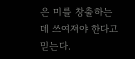은 미를 창출하는데 쓰여져야 한다고 믿는다.